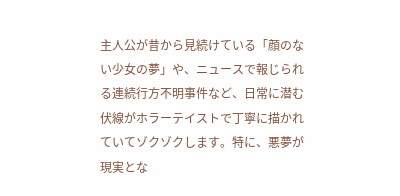主人公が昔から見続けている「顔のない少女の夢」や、ニュースで報じられる連続行方不明事件など、日常に潜む伏線がホラーテイストで丁寧に描かれていてゾクゾクします。特に、悪夢が現実とな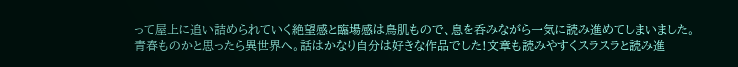って屋上に追い詰められていく絶望感と臨場感は鳥肌もので、息を呑みながら一気に読み進めてしまいました。
青春ものかと思ったら異世界へ。話はかなり自分は好きな作品でした!文章も読みやすくスラスラと読み進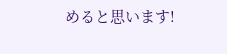めると思います!